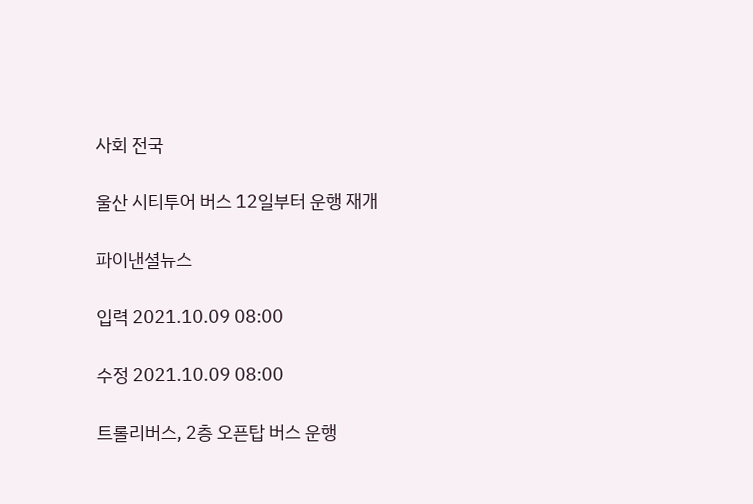사회 전국

울산 시티투어 버스 12일부터 운행 재개

파이낸셜뉴스

입력 2021.10.09 08:00

수정 2021.10.09 08:00

트롤리버스, 2층 오픈탑 버스 운행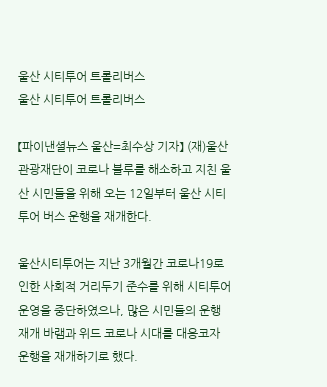울산 시티투어 트롤리버스
울산 시티투어 트롤리버스

【파이낸셜뉴스 울산=최수상 기자】 (재)울산관광재단이 코로나 블루를 해소하고 지친 울산 시민들을 위해 오는 12일부터 울산 시티투어 버스 운행을 재개한다.

울산시티투어는 지난 3개월간 코로나19로 인한 사회적 거리두기 준수를 위해 시티투어 운영을 중단하였으나, 많은 시민들의 운행 재개 바램과 위드 코로나 시대를 대응코자 운행을 재개하기로 했다.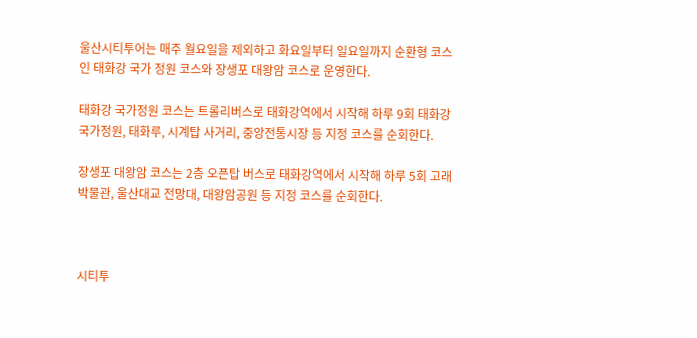울산시티투어는 매주 월요일을 제외하고 화요일부터 일요일까지 순환형 코스인 태화강 국가 정원 코스와 장생포 대왕암 코스로 운영한다.

태화강 국가정원 코스는 트롤리버스로 태화강역에서 시작해 하루 9회 태화강 국가정원, 태화루, 시계탑 사거리, 중앙전통시장 등 지정 코스를 순회한다.

장생포 대왕암 코스는 2층 오픈탑 버스로 태화강역에서 시작해 하루 5회 고래박물관, 울산대교 전망대, 대왕암공원 등 지정 코스를 순회한다.



시티투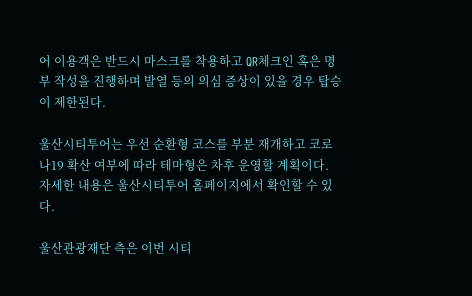어 이용객은 반드시 마스크를 착용하고 QR체크인 혹은 명부 작성을 진행하며 발열 등의 의심 증상이 있을 경우 탑승이 제한된다.

울산시티투어는 우선 순환형 코스를 부분 재개하고 코로나19 확산 여부에 따라 테마형은 차후 운영할 계획이다.
자세한 내용은 울산시티투어 홈페이지에서 확인할 수 있다.

울산관광재단 측은 이번 시티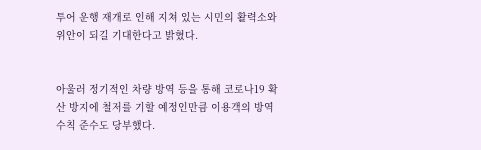투어 운행 재개로 인해 지쳐 있는 시민의 활력소와 위안이 되길 기대한다고 밝혔다.


아울러 정기적인 차량 방역 등을 통해 코로나19 확산 방지에 철저를 기할 예정인만큼 이용객의 방역 수칙 준수도 당부했다.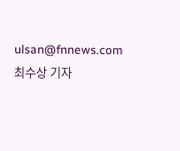ulsan@fnnews.com 최수상 기자